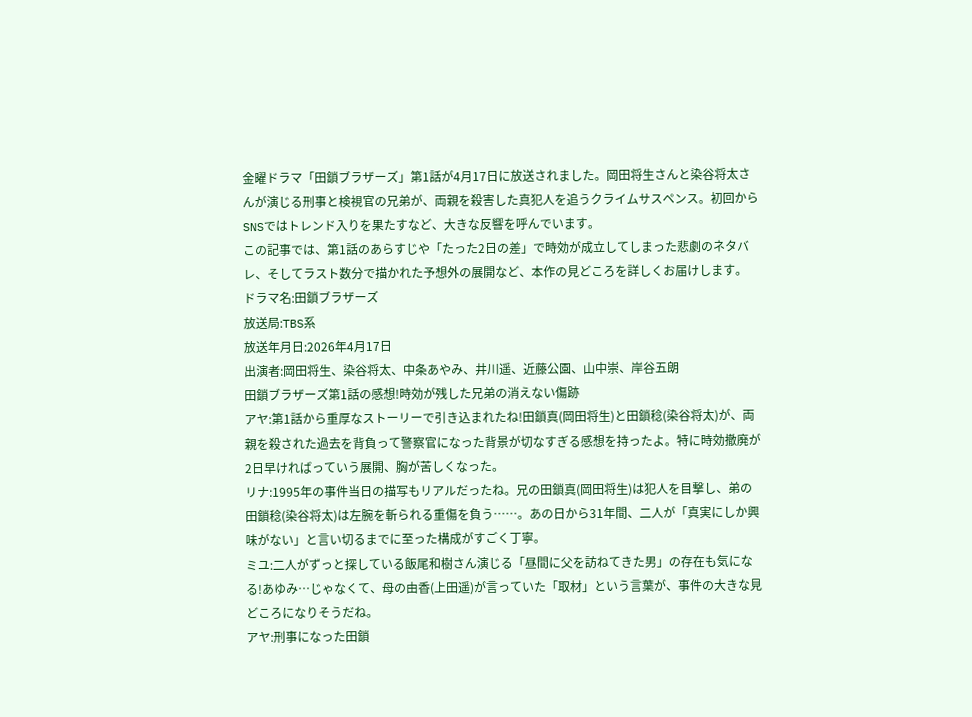金曜ドラマ「田鎖ブラザーズ」第1話が4月17日に放送されました。岡田将生さんと染谷将太さんが演じる刑事と検視官の兄弟が、両親を殺害した真犯人を追うクライムサスペンス。初回からSNSではトレンド入りを果たすなど、大きな反響を呼んでいます。
この記事では、第1話のあらすじや「たった2日の差」で時効が成立してしまった悲劇のネタバレ、そしてラスト数分で描かれた予想外の展開など、本作の見どころを詳しくお届けします。
ドラマ名:田鎖ブラザーズ
放送局:TBS系
放送年月日:2026年4月17日
出演者:岡田将生、染谷将太、中条あやみ、井川遥、近藤公園、山中崇、岸谷五朗
田鎖ブラザーズ第1話の感想!時効が残した兄弟の消えない傷跡
アヤ:第1話から重厚なストーリーで引き込まれたね!田鎖真(岡田将生)と田鎖稔(染谷将太)が、両親を殺された過去を背負って警察官になった背景が切なすぎる感想を持ったよ。特に時効撤廃が2日早ければっていう展開、胸が苦しくなった。
リナ:1995年の事件当日の描写もリアルだったね。兄の田鎖真(岡田将生)は犯人を目撃し、弟の田鎖稔(染谷将太)は左腕を斬られる重傷を負う……。あの日から31年間、二人が「真実にしか興味がない」と言い切るまでに至った構成がすごく丁寧。
ミユ:二人がずっと探している飯尾和樹さん演じる「昼間に父を訪ねてきた男」の存在も気になる!あゆみ…じゃなくて、母の由香(上田遥)が言っていた「取材」という言葉が、事件の大きな見どころになりそうだね。
アヤ:刑事になった田鎖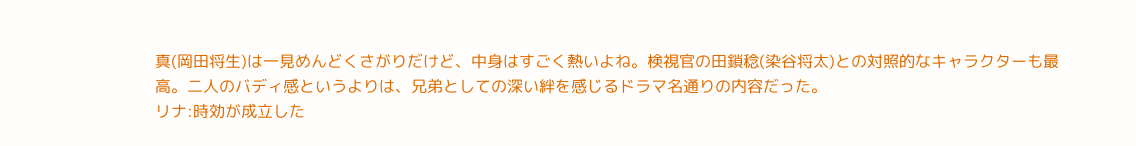真(岡田将生)は一見めんどくさがりだけど、中身はすごく熱いよね。検視官の田鎖稔(染谷将太)との対照的なキャラクターも最高。二人のバディ感というよりは、兄弟としての深い絆を感じるドラマ名通りの内容だった。
リナ:時効が成立した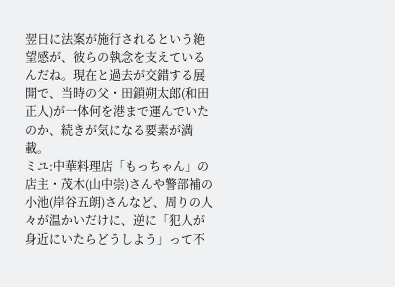翌日に法案が施行されるという絶望感が、彼らの執念を支えているんだね。現在と過去が交錯する展開で、当時の父・田鎖朔太郎(和田正人)が一体何を港まで運んでいたのか、続きが気になる要素が満載。
ミユ:中華料理店「もっちゃん」の店主・茂木(山中崇)さんや警部補の小池(岸谷五朗)さんなど、周りの人々が温かいだけに、逆に「犯人が身近にいたらどうしよう」って不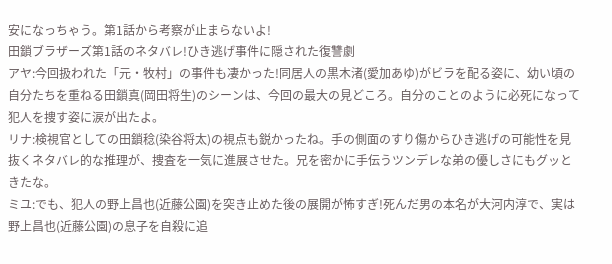安になっちゃう。第1話から考察が止まらないよ!
田鎖ブラザーズ第1話のネタバレ!ひき逃げ事件に隠された復讐劇
アヤ:今回扱われた「元・牧村」の事件も凄かった!同居人の黒木渚(愛加あゆ)がビラを配る姿に、幼い頃の自分たちを重ねる田鎖真(岡田将生)のシーンは、今回の最大の見どころ。自分のことのように必死になって犯人を捜す姿に涙が出たよ。
リナ:検視官としての田鎖稔(染谷将太)の視点も鋭かったね。手の側面のすり傷からひき逃げの可能性を見抜くネタバレ的な推理が、捜査を一気に進展させた。兄を密かに手伝うツンデレな弟の優しさにもグッときたな。
ミユ:でも、犯人の野上昌也(近藤公園)を突き止めた後の展開が怖すぎ!死んだ男の本名が大河内淳で、実は野上昌也(近藤公園)の息子を自殺に追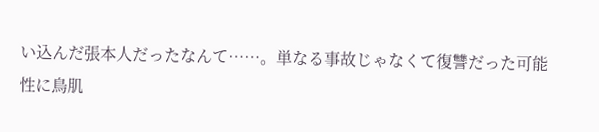い込んだ張本人だったなんて……。単なる事故じゃなくて復讐だった可能性に鳥肌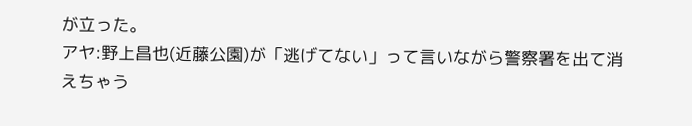が立った。
アヤ:野上昌也(近藤公園)が「逃げてない」って言いながら警察署を出て消えちゃう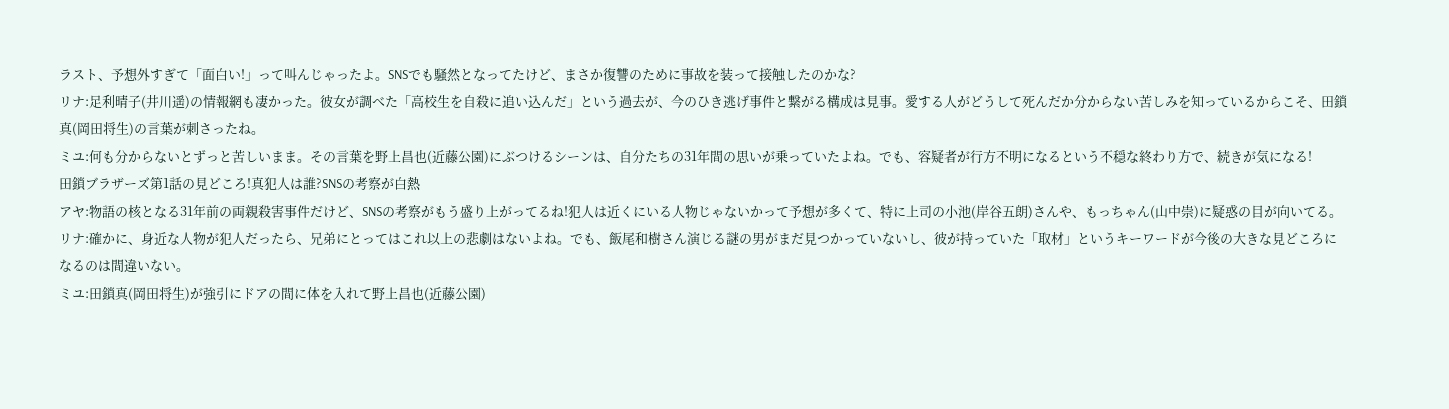ラスト、予想外すぎて「面白い!」って叫んじゃったよ。SNSでも騒然となってたけど、まさか復讐のために事故を装って接触したのかな?
リナ:足利晴子(井川遥)の情報網も凄かった。彼女が調べた「高校生を自殺に追い込んだ」という過去が、今のひき逃げ事件と繋がる構成は見事。愛する人がどうして死んだか分からない苦しみを知っているからこそ、田鎖真(岡田将生)の言葉が刺さったね。
ミユ:何も分からないとずっと苦しいまま。その言葉を野上昌也(近藤公園)にぶつけるシーンは、自分たちの31年間の思いが乗っていたよね。でも、容疑者が行方不明になるという不穏な終わり方で、続きが気になる!
田鎖ブラザーズ第1話の見どころ!真犯人は誰?SNSの考察が白熱
アヤ:物語の核となる31年前の両親殺害事件だけど、SNSの考察がもう盛り上がってるね!犯人は近くにいる人物じゃないかって予想が多くて、特に上司の小池(岸谷五朗)さんや、もっちゃん(山中崇)に疑惑の目が向いてる。
リナ:確かに、身近な人物が犯人だったら、兄弟にとってはこれ以上の悲劇はないよね。でも、飯尾和樹さん演じる謎の男がまだ見つかっていないし、彼が持っていた「取材」というキーワードが今後の大きな見どころになるのは間違いない。
ミユ:田鎖真(岡田将生)が強引にドアの間に体を入れて野上昌也(近藤公園)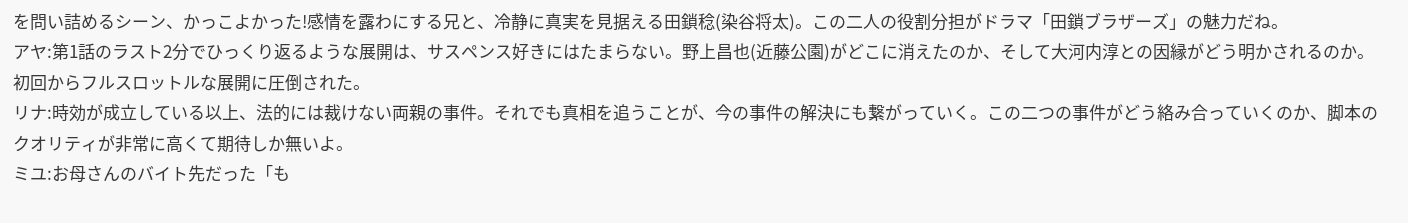を問い詰めるシーン、かっこよかった!感情を露わにする兄と、冷静に真実を見据える田鎖稔(染谷将太)。この二人の役割分担がドラマ「田鎖ブラザーズ」の魅力だね。
アヤ:第1話のラスト2分でひっくり返るような展開は、サスペンス好きにはたまらない。野上昌也(近藤公園)がどこに消えたのか、そして大河内淳との因縁がどう明かされるのか。初回からフルスロットルな展開に圧倒された。
リナ:時効が成立している以上、法的には裁けない両親の事件。それでも真相を追うことが、今の事件の解決にも繋がっていく。この二つの事件がどう絡み合っていくのか、脚本のクオリティが非常に高くて期待しか無いよ。
ミユ:お母さんのバイト先だった「も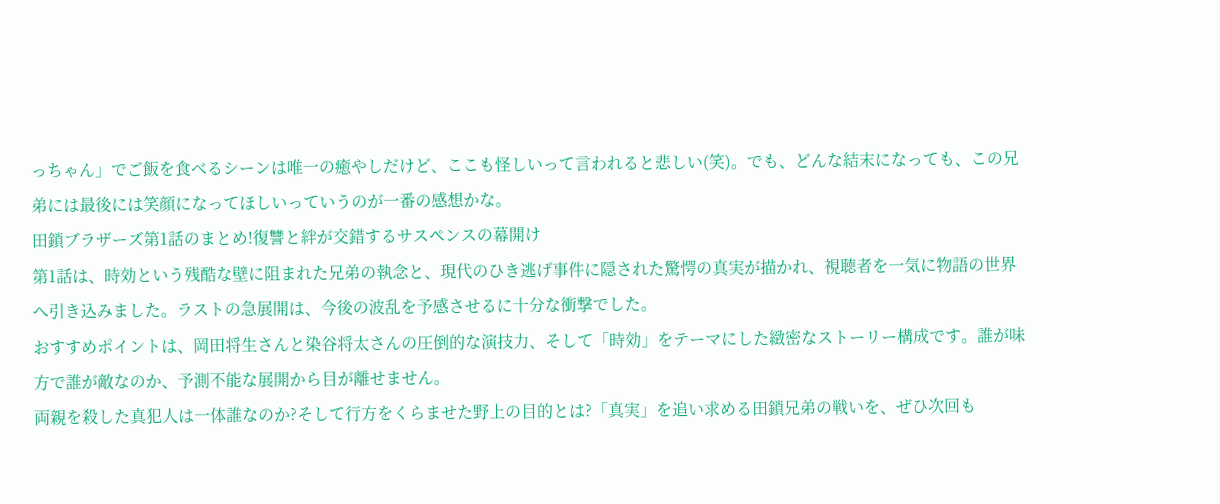っちゃん」でご飯を食べるシーンは唯一の癒やしだけど、ここも怪しいって言われると悲しい(笑)。でも、どんな結末になっても、この兄弟には最後には笑顔になってほしいっていうのが一番の感想かな。
田鎖ブラザーズ第1話のまとめ!復讐と絆が交錯するサスペンスの幕開け
第1話は、時効という残酷な壁に阻まれた兄弟の執念と、現代のひき逃げ事件に隠された驚愕の真実が描かれ、視聴者を一気に物語の世界へ引き込みました。ラストの急展開は、今後の波乱を予感させるに十分な衝撃でした。
おすすめポイントは、岡田将生さんと染谷将太さんの圧倒的な演技力、そして「時効」をテーマにした緻密なストーリー構成です。誰が味方で誰が敵なのか、予測不能な展開から目が離せません。
両親を殺した真犯人は一体誰なのか?そして行方をくらませた野上の目的とは?「真実」を追い求める田鎖兄弟の戦いを、ぜひ次回も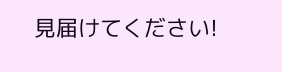見届けてください!